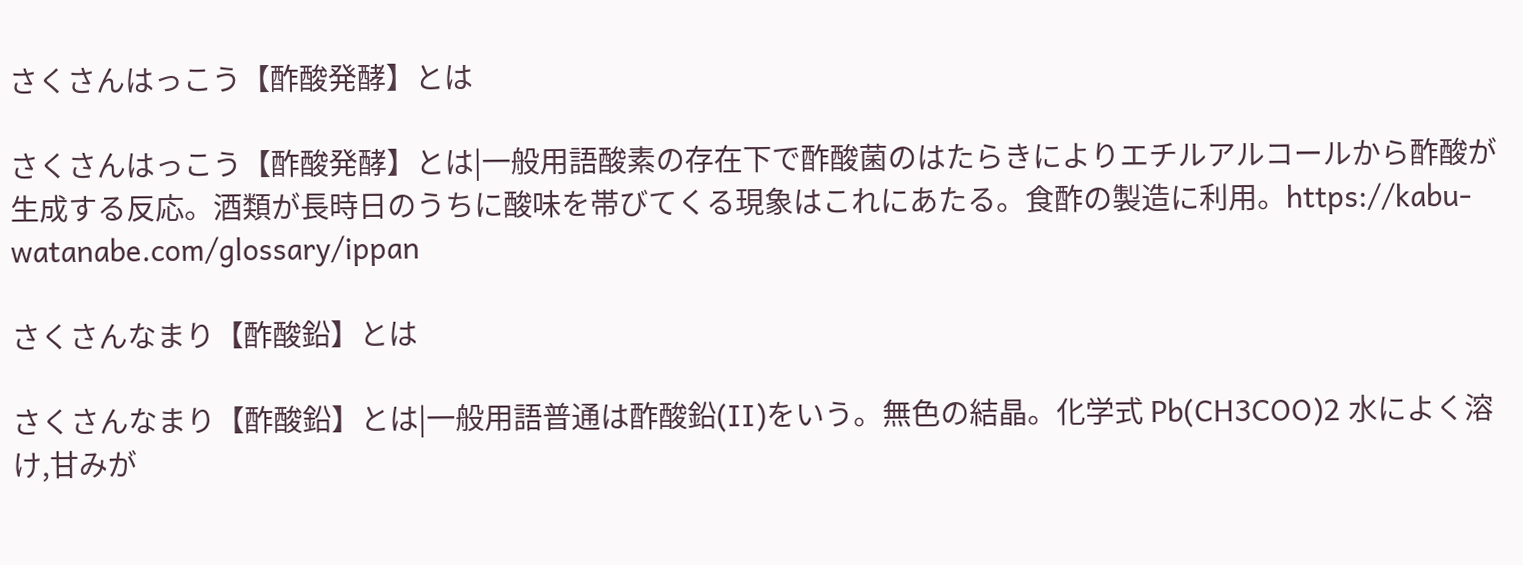さくさんはっこう【酢酸発酵】とは

さくさんはっこう【酢酸発酵】とは|一般用語酸素の存在下で酢酸菌のはたらきによりエチルアルコールから酢酸が生成する反応。酒類が長時日のうちに酸味を帯びてくる現象はこれにあたる。食酢の製造に利用。https://kabu-watanabe.com/glossary/ippan

さくさんなまり【酢酸鉛】とは

さくさんなまり【酢酸鉛】とは|一般用語普通は酢酸鉛(II)をいう。無色の結晶。化学式 Pb(CH3COO)2 水によく溶け,甘みが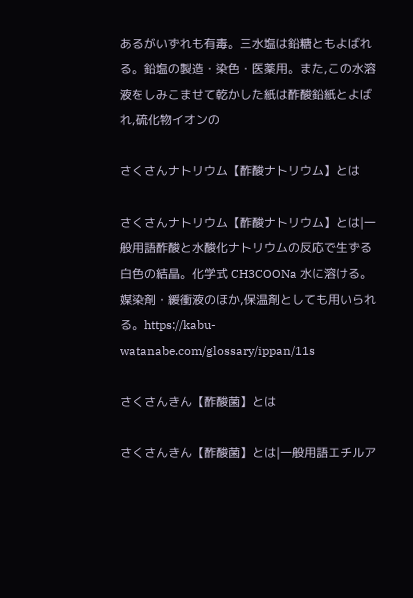あるがいずれも有毒。三水塩は鉛糖ともよばれる。鉛塩の製造・染色・医薬用。また,この水溶液をしみこませて乾かした紙は酢酸鉛紙とよばれ,硫化物イオンの

さくさんナトリウム【酢酸ナトリウム】とは

さくさんナトリウム【酢酸ナトリウム】とは|一般用語酢酸と水酸化ナトリウムの反応で生ずる白色の結晶。化学式 CH3COONa 水に溶ける。媒染剤・緩衝液のほか,保温剤としても用いられる。https://kabu-watanabe.com/glossary/ippan/11s

さくさんきん【酢酸菌】とは

さくさんきん【酢酸菌】とは|一般用語エチルア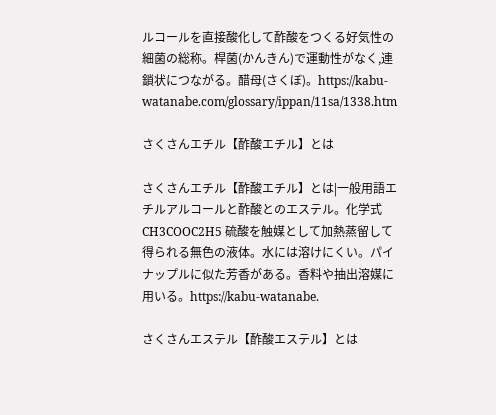ルコールを直接酸化して酢酸をつくる好気性の細菌の総称。桿菌(かんきん)で運動性がなく,連鎖状につながる。醋母(さくぼ)。https://kabu-watanabe.com/glossary/ippan/11sa/1338.htm

さくさんエチル【酢酸エチル】とは

さくさんエチル【酢酸エチル】とは|一般用語エチルアルコールと酢酸とのエステル。化学式 CH3COOC2H5 硫酸を触媒として加熱蒸留して得られる無色の液体。水には溶けにくい。パイナップルに似た芳香がある。香料や抽出溶媒に用いる。https://kabu-watanabe.

さくさんエステル【酢酸エステル】とは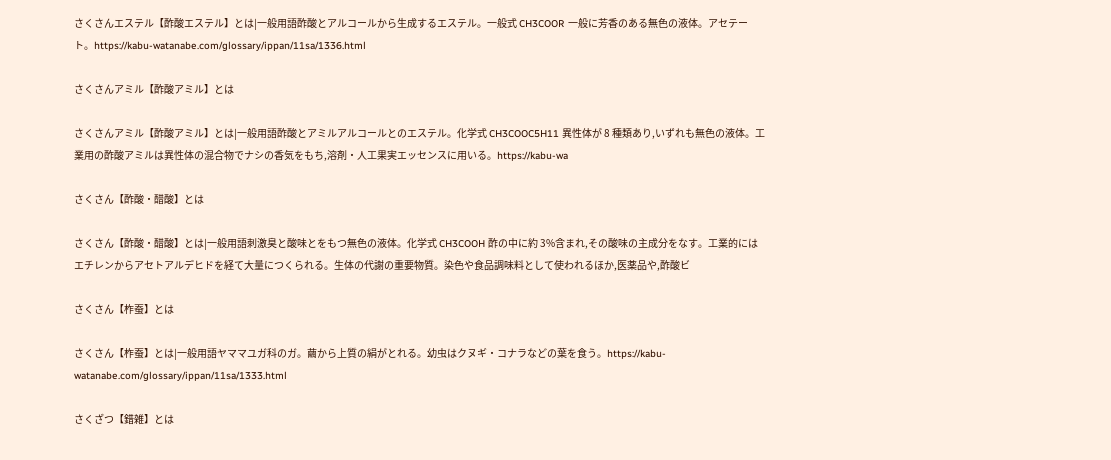さくさんエステル【酢酸エステル】とは|一般用語酢酸とアルコールから生成するエステル。一般式 CH3COOR 一般に芳香のある無色の液体。アセテート。https://kabu-watanabe.com/glossary/ippan/11sa/1336.html

さくさんアミル【酢酸アミル】とは

さくさんアミル【酢酸アミル】とは|一般用語酢酸とアミルアルコールとのエステル。化学式 CH3COOC5H11 異性体が 8 種類あり,いずれも無色の液体。工業用の酢酸アミルは異性体の混合物でナシの香気をもち,溶剤・人工果実エッセンスに用いる。https://kabu-wa

さくさん【酢酸・醋酸】とは

さくさん【酢酸・醋酸】とは|一般用語刺激臭と酸味とをもつ無色の液体。化学式 CH3COOH 酢の中に約 3%含まれ,その酸味の主成分をなす。工業的にはエチレンからアセトアルデヒドを経て大量につくられる。生体の代謝の重要物質。染色や食品調味料として使われるほか,医薬品や,酢酸ビ

さくさん【柞蚕】とは

さくさん【柞蚕】とは|一般用語ヤママユガ科のガ。繭から上質の絹がとれる。幼虫はクヌギ・コナラなどの葉を食う。https://kabu-watanabe.com/glossary/ippan/11sa/1333.html

さくざつ【錯雑】とは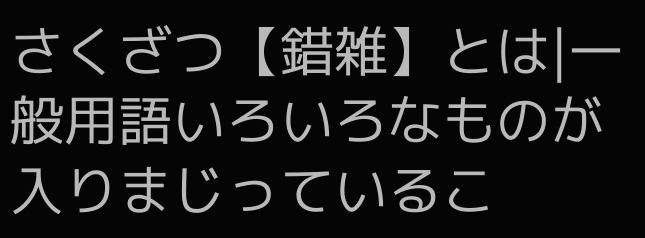さくざつ【錯雑】とは|一般用語いろいろなものが入りまじっているこ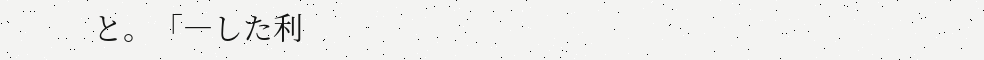と。「―した利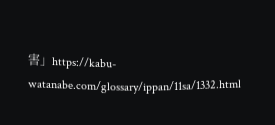害」https://kabu-watanabe.com/glossary/ippan/11sa/1332.html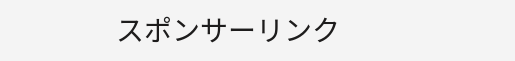スポンサーリンク